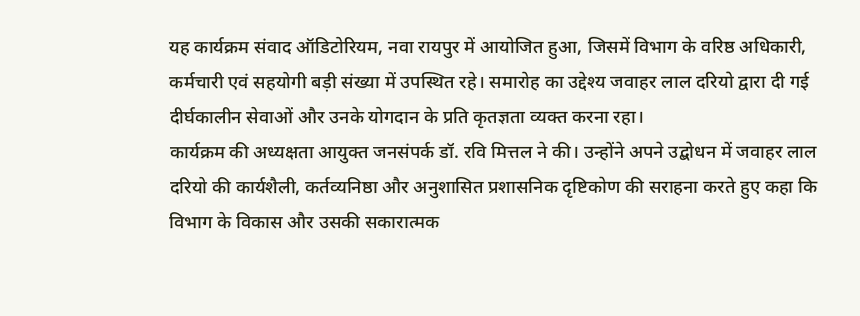यह कार्यक्रम संवाद ऑडिटोरियम, नवा रायपुर में आयोजित हुआ, जिसमें विभाग के वरिष्ठ अधिकारी, कर्मचारी एवं सहयोगी बड़ी संख्या में उपस्थित रहे। समारोह का उद्देश्य जवाहर लाल दरियो द्वारा दी गई दीर्घकालीन सेवाओं और उनके योगदान के प्रति कृतज्ञता व्यक्त करना रहा।
कार्यक्रम की अध्यक्षता आयुक्त जनसंपर्क डॉ. रवि मित्तल ने की। उन्होंने अपने उद्बोधन में जवाहर लाल दरियो की कार्यशैली, कर्तव्यनिष्ठा और अनुशासित प्रशासनिक दृष्टिकोण की सराहना करते हुए कहा कि विभाग के विकास और उसकी सकारात्मक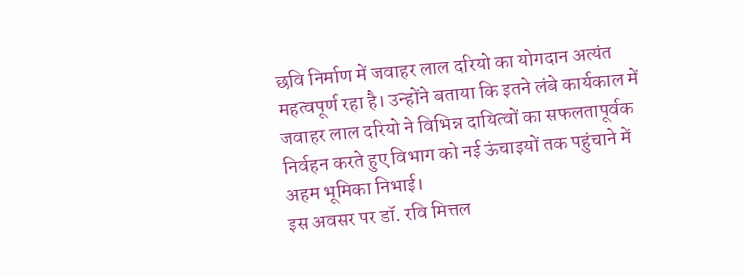छवि निर्माण में जवाहर लाल दरियो का योगदान अत्यंत महत्वपूर्ण रहा है। उन्होंने बताया कि इतने लंबे कार्यकाल में जवाहर लाल दरियो ने विभिन्न दायित्वों का सफलतापूर्वक निर्वहन करते हुए विभाग को नई ऊंचाइयों तक पहुंचाने में अहम भूमिका निभाई।
इस अवसर पर डॉ. रवि मित्तल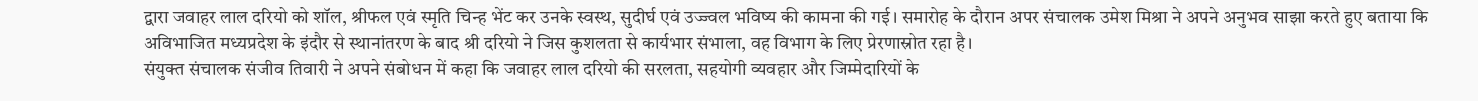द्वारा जवाहर लाल दरियो को शॉल, श्रीफल एवं स्मृति चिन्ह भेंट कर उनके स्वस्थ, सुदीर्घ एवं उज्ज्वल भविष्य की कामना की गई। समारोह के दौरान अपर संचालक उमेश मिश्रा ने अपने अनुभव साझा करते हुए बताया कि अविभाजित मध्यप्रदेश के इंदौर से स्थानांतरण के बाद श्री दरियो ने जिस कुशलता से कार्यभार संभाला, वह विभाग के लिए प्रेरणास्रोत रहा है।
संयुक्त संचालक संजीव तिवारी ने अपने संबोधन में कहा कि जवाहर लाल दरियो की सरलता, सहयोगी व्यवहार और जिम्मेदारियों के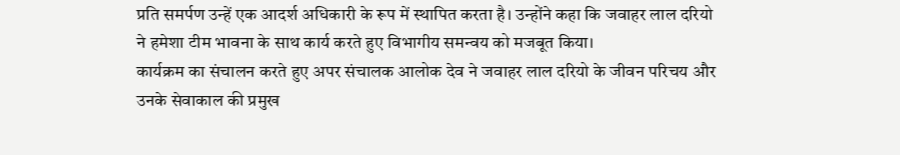प्रति समर्पण उन्हें एक आदर्श अधिकारी के रूप में स्थापित करता है। उन्होंने कहा कि जवाहर लाल दरियो ने हमेशा टीम भावना के साथ कार्य करते हुए विभागीय समन्वय को मजबूत किया।
कार्यक्रम का संचालन करते हुए अपर संचालक आलोक देव ने जवाहर लाल दरियो के जीवन परिचय और उनके सेवाकाल की प्रमुख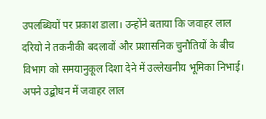उपलब्धियों पर प्रकाश डाला। उन्होंने बताया कि जवाहर लाल दरियो ने तकनीकी बदलावों और प्रशासनिक चुनौतियों के बीच विभाग को समयानुकूल दिशा देने में उल्लेखनीय भूमिका निभाई।
अपने उद्बोधन में जवाहर लाल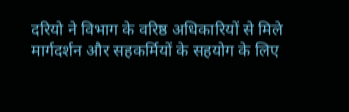दरियो ने विभाग के वरिष्ठ अधिकारियों से मिले मार्गदर्शन और सहकर्मियों के सहयोग के लिए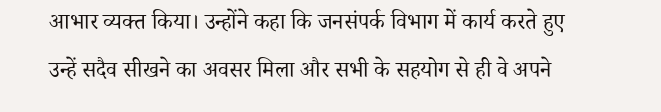आभार व्यक्त किया। उन्होंने कहा कि जनसंपर्क विभाग में कार्य करते हुए उन्हें सदैव सीखने का अवसर मिला और सभी के सहयोग से ही वे अपने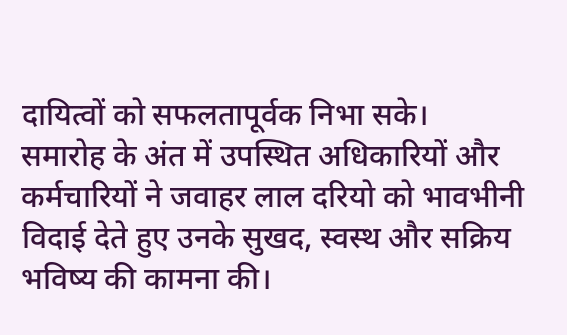दायित्वों को सफलतापूर्वक निभा सके।
समारोह के अंत में उपस्थित अधिकारियों और कर्मचारियों ने जवाहर लाल दरियो को भावभीनी विदाई देते हुए उनके सुखद, स्वस्थ और सक्रिय भविष्य की कामना की।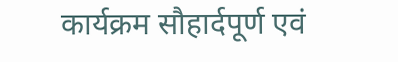कार्यक्रम सौहार्दपूर्ण एवं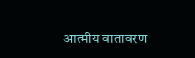आत्मीय वातावरण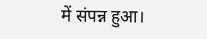में संपन्न हुआ।